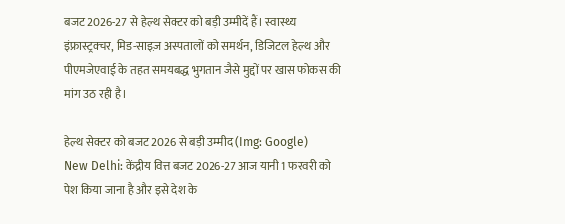बजट 2026-27 से हेल्थ सेक्टर को बड़ी उम्मीदें हैं। स्वास्थ्य इंफ्रास्ट्रक्चर, मिड-साइज़ अस्पतालों को समर्थन, डिजिटल हेल्थ और पीएमजेएवाई के तहत समयबद्ध भुगतान जैसे मुद्दों पर खास फोकस की मांग उठ रही है।

हेल्थ सेक्टर को बजट 2026 से बड़ी उम्मीद (Img: Google)
New Delhi: केंद्रीय वित्त बजट 2026-27 आज यानी 1 फरवरी को पेश किया जाना है और इसे देश के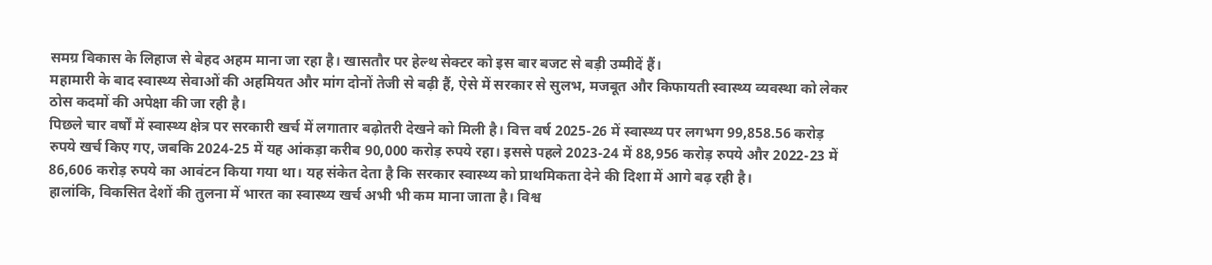समग्र विकास के लिहाज से बेहद अहम माना जा रहा है। खासतौर पर हेल्थ सेक्टर को इस बार बजट से बड़ी उम्मीदें हैं।
महामारी के बाद स्वास्थ्य सेवाओं की अहमियत और मांग दोनों तेजी से बढ़ी हैं, ऐसे में सरकार से सुलभ, मजबूत और किफायती स्वास्थ्य व्यवस्था को लेकर ठोस कदमों की अपेक्षा की जा रही है।
पिछले चार वर्षों में स्वास्थ्य क्षेत्र पर सरकारी खर्च में लगातार बढ़ोतरी देखने को मिली है। वित्त वर्ष 2025-26 में स्वास्थ्य पर लगभग 99,858.56 करोड़ रुपये खर्च किए गए, जबकि 2024-25 में यह आंकड़ा करीब 90,000 करोड़ रुपये रहा। इससे पहले 2023-24 में 88,956 करोड़ रुपये और 2022-23 में 86,606 करोड़ रुपये का आवंटन किया गया था। यह संकेत देता है कि सरकार स्वास्थ्य को प्राथमिकता देने की दिशा में आगे बढ़ रही है।
हालांकि, विकसित देशों की तुलना में भारत का स्वास्थ्य खर्च अभी भी कम माना जाता है। विश्व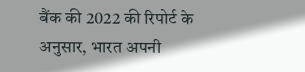बैंक की 2022 की रिपोर्ट के अनुसार, भारत अपनी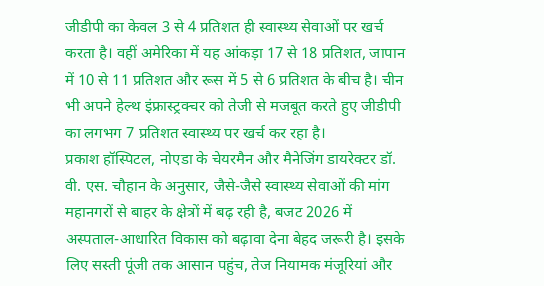जीडीपी का केवल 3 से 4 प्रतिशत ही स्वास्थ्य सेवाओं पर खर्च करता है। वहीं अमेरिका में यह आंकड़ा 17 से 18 प्रतिशत, जापान में 10 से 11 प्रतिशत और रूस में 5 से 6 प्रतिशत के बीच है। चीन भी अपने हेल्थ इंफ्रास्ट्रक्चर को तेजी से मजबूत करते हुए जीडीपी का लगभग 7 प्रतिशत स्वास्थ्य पर खर्च कर रहा है।
प्रकाश हॉस्पिटल, नोएडा के चेयरमैन और मैनेजिंग डायरेक्टर डॉ. वी. एस. चौहान के अनुसार, जैसे-जैसे स्वास्थ्य सेवाओं की मांग महानगरों से बाहर के क्षेत्रों में बढ़ रही है, बजट 2026 में अस्पताल-आधारित विकास को बढ़ावा देना बेहद जरूरी है। इसके लिए सस्ती पूंजी तक आसान पहुंच, तेज नियामक मंजूरियां और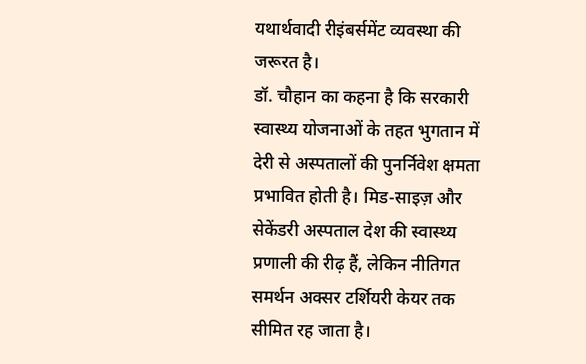यथार्थवादी रीइंबर्समेंट व्यवस्था की जरूरत है।
डॉ. चौहान का कहना है कि सरकारी स्वास्थ्य योजनाओं के तहत भुगतान में देरी से अस्पतालों की पुनर्निवेश क्षमता प्रभावित होती है। मिड-साइज़ और सेकेंडरी अस्पताल देश की स्वास्थ्य प्रणाली की रीढ़ हैं, लेकिन नीतिगत समर्थन अक्सर टर्शियरी केयर तक सीमित रह जाता है।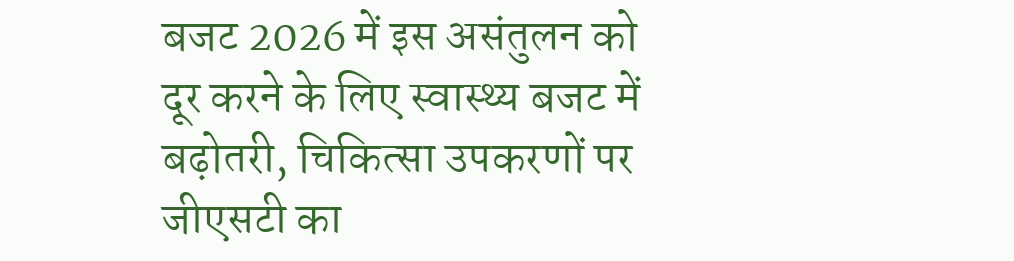बजट 2026 में इस असंतुलन को दूर करने के लिए स्वास्थ्य बजट में बढ़ोतरी, चिकित्सा उपकरणों पर जीएसटी का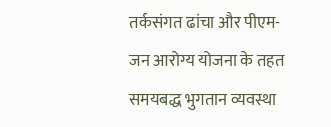तर्कसंगत ढांचा और पीएम-जन आरोग्य योजना के तहत समयबद्ध भुगतान व्यवस्था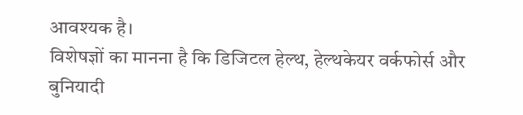आवश्यक है।
विशेषज्ञों का मानना है कि डिजिटल हेल्थ, हेल्थकेयर वर्कफोर्स और बुनियादी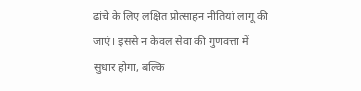ढांचे के लिए लक्षित प्रोत्साहन नीतियां लागू की जाएं। इससे न केवल सेवा की गुणवत्ता में सुधार होगा, बल्कि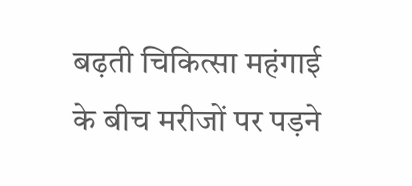बढ़ती चिकित्सा महंगाई के बीच मरीजों पर पड़ने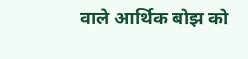वाले आर्थिक बोझ को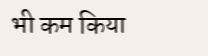भी कम किया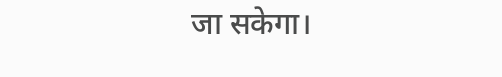जा सकेगा।